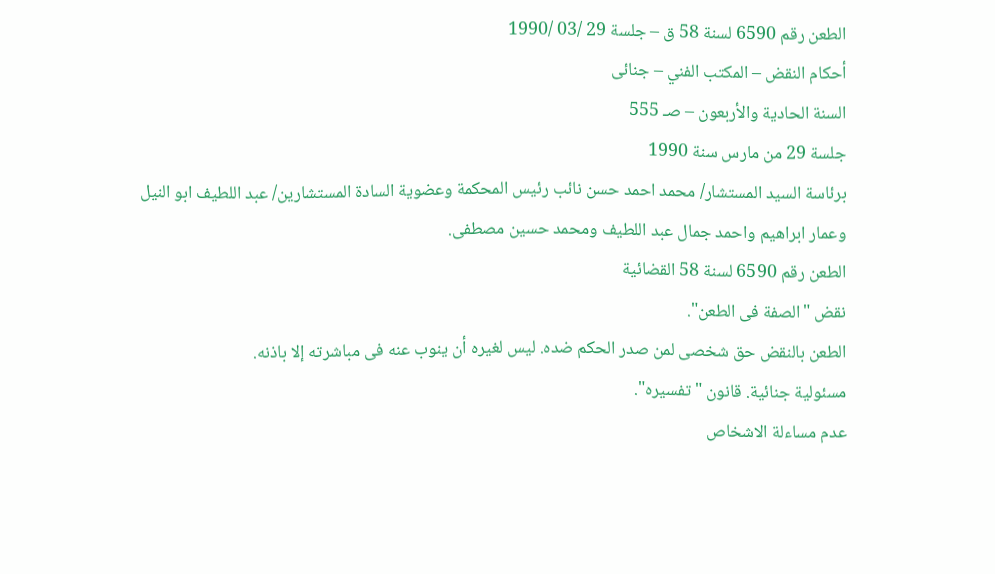الطعن رقم 6590 لسنة 58 ق – جلسة 29 /03 /1990
أحكام النقض – المكتب الفني – جنائى
السنة الحادية والأربعون – صـ 555
جلسة 29 من مارس سنة 1990
برئاسة السيد المستشار/ محمد احمد حسن نائب رئيس المحكمة وعضوية السادة المستشارين/ عبد اللطيف ابو النيل وعمار ابراهيم واحمد جمال عبد اللطيف ومحمد حسين مصطفى.
الطعن رقم 6590 لسنة 58 القضائية
نقض "الصفة فى الطعن".
الطعن بالنقض حق شخصى لمن صدر الحكم ضده. ليس لغيره أن ينوب عنه فى مباشرته إلا باذنه.
مسئولية جنائية. قانون "تفسيره".
عدم مساءلة الاشخاص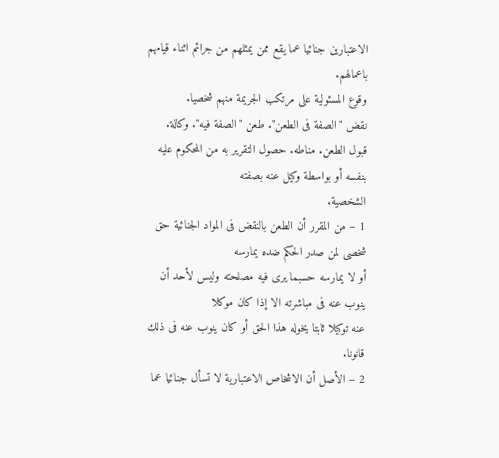الاعتبارين جنائيا عما يقع ممن يمثلهم من جرائم اثناء قيامهم باعمالهم.
وقوع المسئولية على مرتكب الجريمة منهم شخصيا.
نقض "الصفة فى الطعن". طعن "الصفة فيه". وكالة.
قبول الطعن. مناطه. حصول التقرير به من المحكوم عليه بنفسه أو بواسطة وكيل عنه بصفته
الشخصية.
1 – من المقرر أن الطعن بالنقض فى المواد الجنائية حق شخصى لمن صدر الحكم ضده يمارسه
أو لا يمارسه حسبما يرى فيه مصلحته وليس لأحد أن ينوب عنه فى مباشرته الا إذا كان موكلا
عنه توكيلا ثابتا يخوله هذا الحق أو كان ينوب عنه فى ذلك قانونا.
2 – الأصل أن الاشخاص الاعتبارية لا تسأل جنائيا عما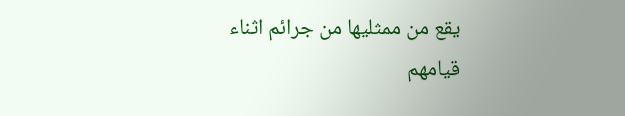يقع من ممثليها من جرائم اثناء
قيامهم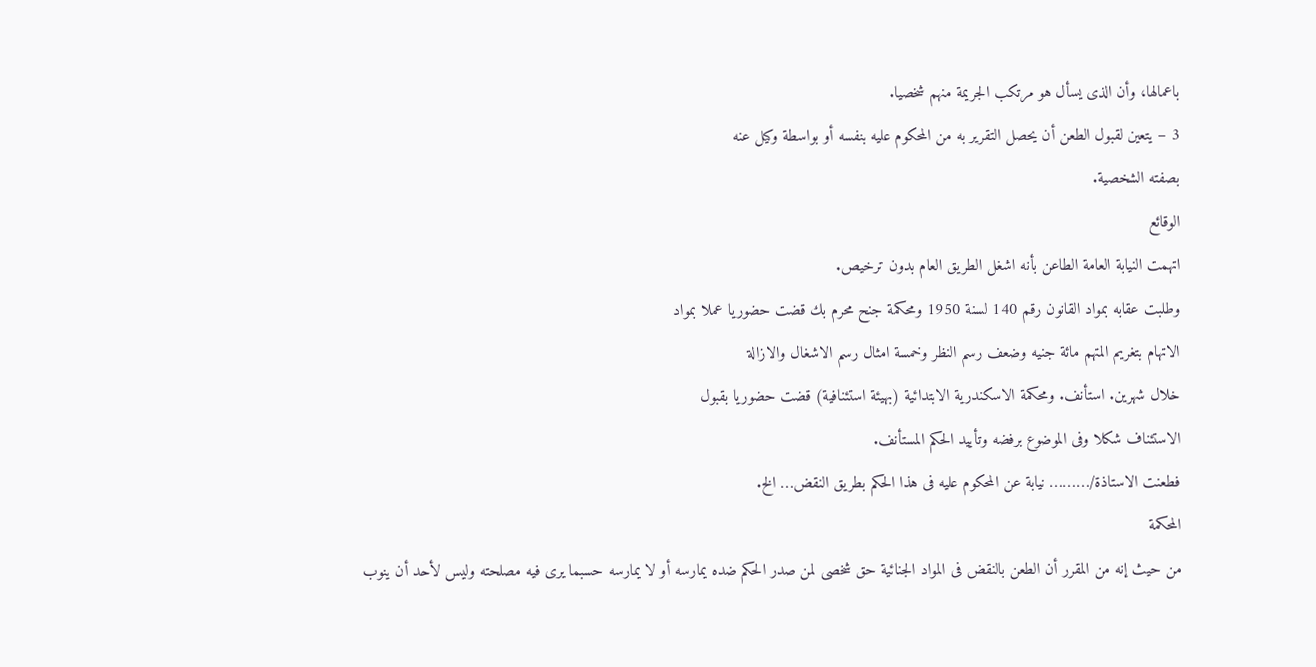باعمالها، وأن الذى يسأل هو مرتكب الجريمة منهم شخصيا.
3 – يتعين لقبول الطعن أن يحصل التقرير به من المحكوم عليه بنفسه أو بواسطة وكيل عنه
بصفته الشخصية.
الوقائع
اتهمت النيابة العامة الطاعن بأنه اشغل الطريق العام بدون ترخيص.
وطلبت عقابه بمواد القانون رقم 140 لسنة 1950 ومحكمة جنح محرم بك قضت حضوريا عملا بمواد
الاتهام بتغريم المتهم مائة جنيه وضعف رسم النظر وخمسة امثال رسم الاشغال والازالة
خلال شهرين. استأنف. ومحكمة الاسكندرية الابتدائية (بهيئة استئنافية) قضت حضوريا بقبول
الاستئناف شكلا وفى الموضوع برفضه وتأييد الحكم المستأنف.
فطعنت الاستاذة/……… نيابة عن المحكوم عليه فى هذا الحكم بطريق النقض… الخ.
المحكمة
من حيث إنه من المقرر أن الطعن بالنقض فى المواد الجنائية حق شخصى لمن صدر الحكم ضده يمارسه أو لا يمارسه حسبما يرى فيه مصلحته وليس لأحد أن ينوب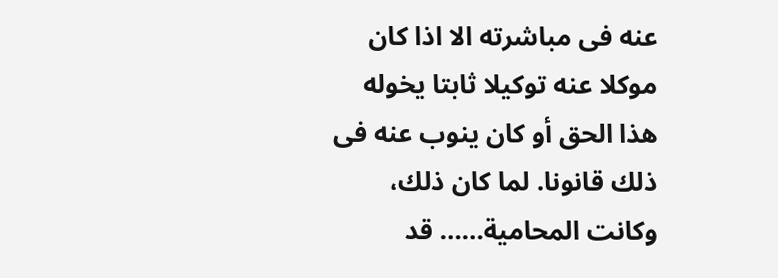عنه فى مباشرته الا اذا كان موكلا عنه توكيلا ثابتا يخوله هذا الحق أو كان ينوب عنه فى ذلك قانونا. لما كان ذلك، وكانت المحامية…… قد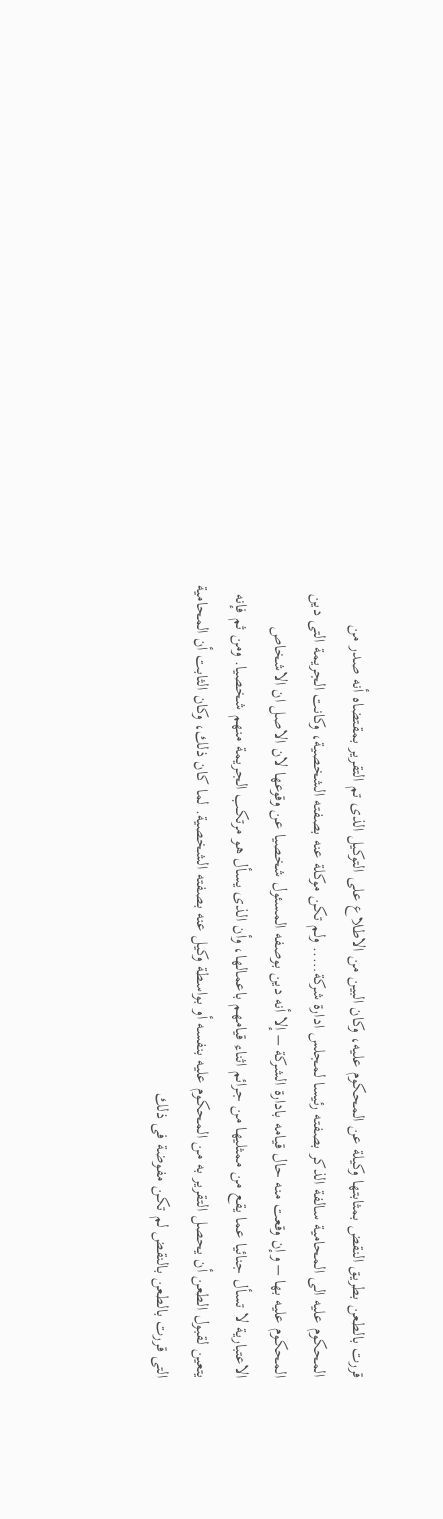قررت بالطعن بطريق النقض بمثابتها وكيلة عن المحكوم عليه، وكان البين من الاطلاع على التوكيل الذى تم التقرير بمقتضاه أنه صدر من المحكوم عليه الى المحامية سالفة الذكر بصفته رئيسا لمجلس ادارة شركة….. ولم تكن موكلة عنه بصفته الشخصية، وكانت الجريمة التى دين المحكوم عليه بها – وإن وقعت منه حال قيامه بادارة الشركة – إلا أنه دين بوصفه المسئول شخصيا عن وقوعها لان الاصل ان الاشخاص الاعتبارية لا تسأل جنائيا عما يقع من ممثليها من جرائم اثناء قيامهم باعمالها، وأن الذى يسأل هو مرتكب الجريمة منهم شخصيا. ومن ثم فإنه يتعين لقبول الطعن أن يحصل التقرير به من المحكوم عليه بنفسه أو بواسطة وكيل عنه بصفته الشخصية. لما كان ذلك، وكان الثابت أن المحامية التى قررت بالطعن بالنقض لم تكن مفوضة فى ذلك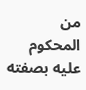من المحكوم عليه بصفته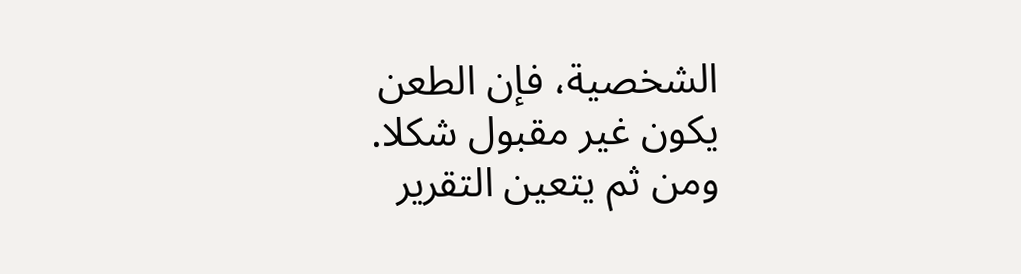الشخصية، فإن الطعن يكون غير مقبول شكلا. ومن ثم يتعين التقرير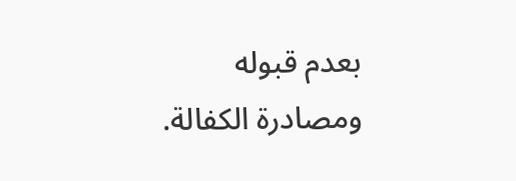بعدم قبوله ومصادرة الكفالة.